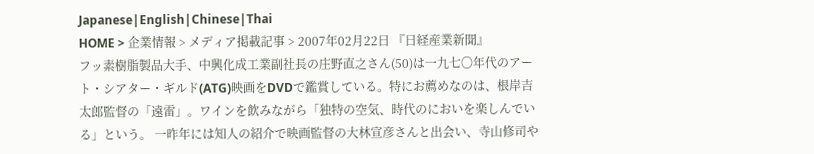Japanese|English|Chinese|Thai
HOME > 企業情報 > メディア掲載記事 > 2007年02月22日 『日経産業新聞』
フッ素樹脂製品大手、中興化成工業副社長の庄野直之さん(50)は一九七〇年代のアート・シアター・ギルド(ATG)映画をDVDで鑑賞している。特にお薦めなのは、根岸吉太郎監督の「遠雷」。ワインを飲みながら「独特の空気、時代のにおいを楽しんでいる」という。 一昨年には知人の紹介で映画監督の大林宣彦さんと出会い、寺山修司や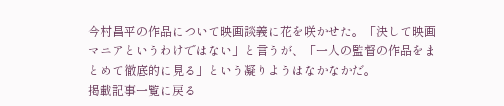今村昌平の作品について映画談義に花を咲かせた。「決して映画マニアというわけではない」と言うが、「一人の監督の作品をまとめて徹底的に見る」という凝りようはなかなかだ。
掲載記事一覧に戻る